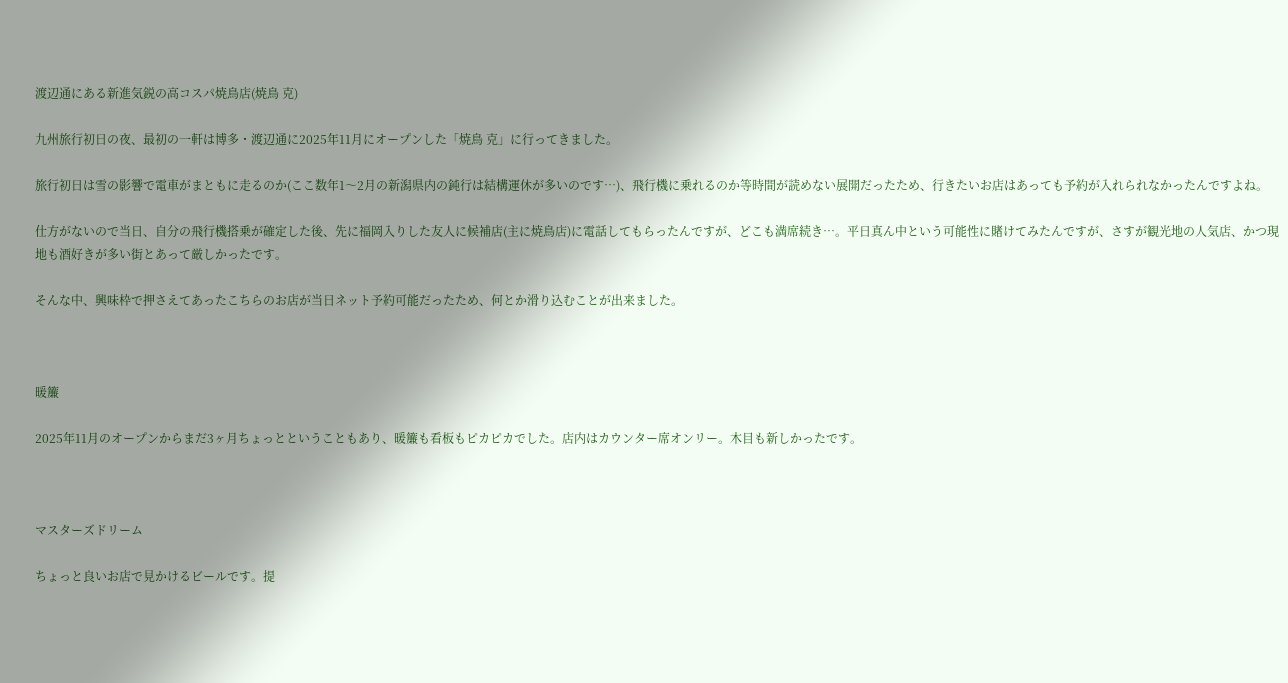渡辺通にある新進気鋭の高コスパ焼鳥店(焼鳥 克)

九州旅行初日の夜、最初の一軒は博多・渡辺通に2025年11月にオープンした「焼鳥 克」に行ってきました。

旅行初日は雪の影響で電車がまともに走るのか(ここ数年1〜2月の新潟県内の鈍行は結構運休が多いのです…)、飛行機に乗れるのか等時間が読めない展開だったため、行きたいお店はあっても予約が入れられなかったんですよね。

仕方がないので当日、自分の飛行機搭乗が確定した後、先に福岡入りした友人に候補店(主に焼鳥店)に電話してもらったんですが、どこも満席続き…。平日真ん中という可能性に賭けてみたんですが、さすが観光地の人気店、かつ現地も酒好きが多い街とあって厳しかったです。

そんな中、興味枠で押さえてあったこちらのお店が当日ネット予約可能だったため、何とか滑り込むことが出来ました。



暖簾

2025年11月のオープンからまだ3ヶ月ちょっとということもあり、暖簾も看板もピカピカでした。店内はカウンター席オンリー。木目も新しかったです。



マスターズドリーム

ちょっと良いお店で見かけるビールです。提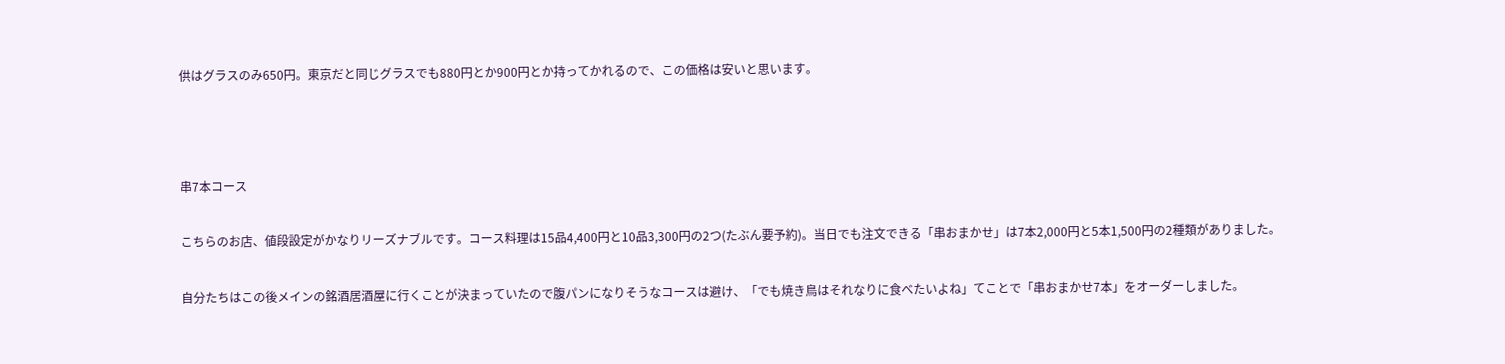供はグラスのみ650円。東京だと同じグラスでも880円とか900円とか持ってかれるので、この価格は安いと思います。



串7本コース

こちらのお店、値段設定がかなりリーズナブルです。コース料理は15品4,400円と10品3,300円の2つ(たぶん要予約)。当日でも注文できる「串おまかせ」は7本2,000円と5本1,500円の2種類がありました。

自分たちはこの後メインの銘酒居酒屋に行くことが決まっていたので腹パンになりそうなコースは避け、「でも焼き鳥はそれなりに食べたいよね」てことで「串おまかせ7本」をオーダーしました。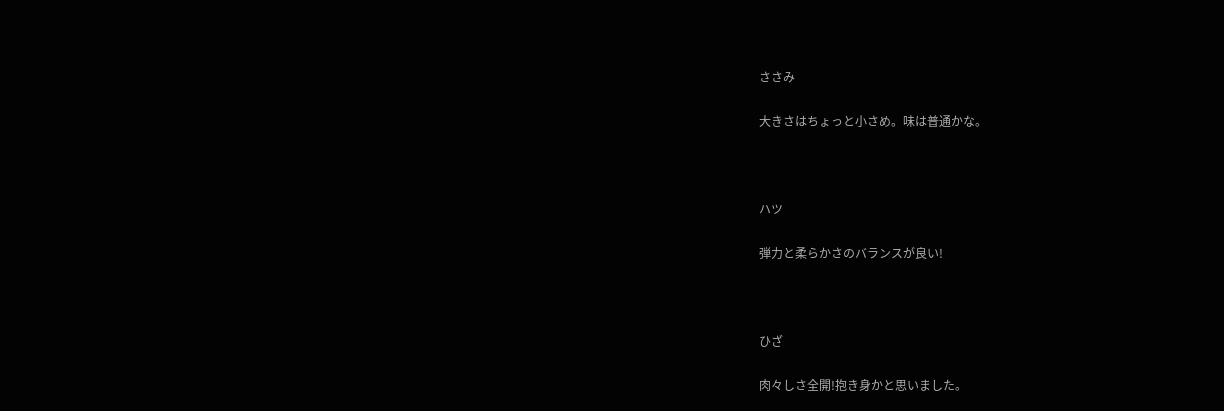ささみ

大きさはちょっと小さめ。味は普通かな。



ハツ

弾力と柔らかさのバランスが良い!



ひざ

肉々しさ全開!抱き身かと思いました。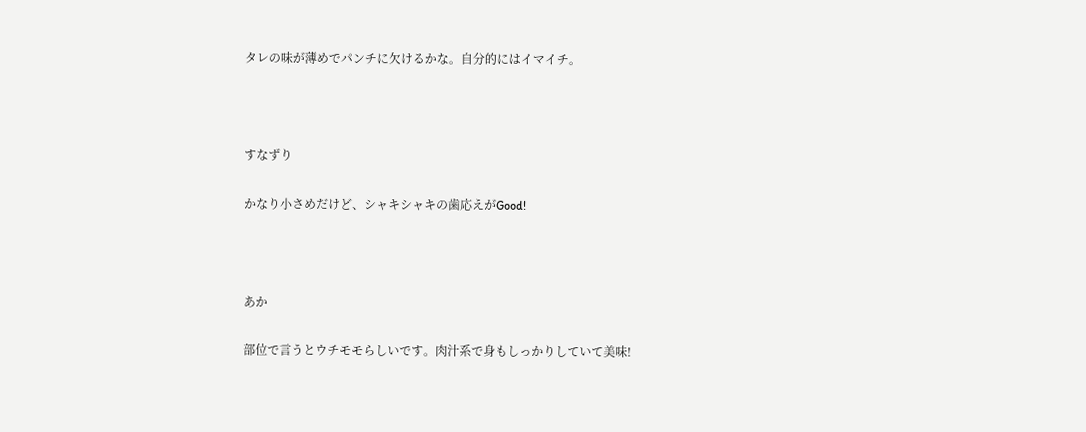タレの味が薄めでパンチに欠けるかな。自分的にはイマイチ。



すなずり

かなり小さめだけど、シャキシャキの歯応えがGood!



あか

部位で言うとウチモモらしいです。肉汁系で身もしっかりしていて美味!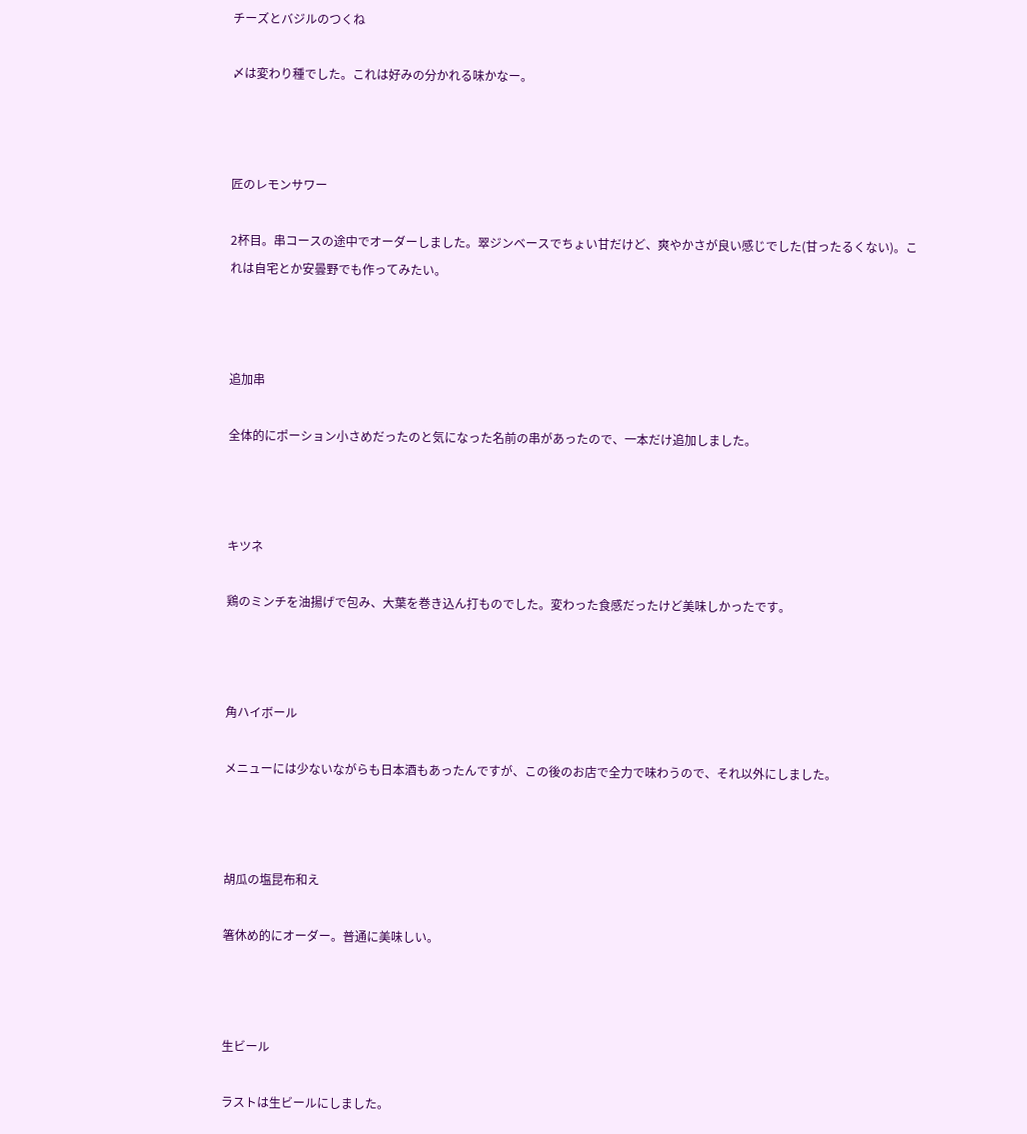チーズとバジルのつくね

〆は変わり種でした。これは好みの分かれる味かなー。



匠のレモンサワー

2杯目。串コースの途中でオーダーしました。翠ジンベースでちょい甘だけど、爽やかさが良い感じでした(甘ったるくない)。これは自宅とか安曇野でも作ってみたい。



追加串

全体的にポーション小さめだったのと気になった名前の串があったので、一本だけ追加しました。



キツネ

鶏のミンチを油揚げで包み、大葉を巻き込ん打ものでした。変わった食感だったけど美味しかったです。



角ハイボール

メニューには少ないながらも日本酒もあったんですが、この後のお店で全力で味わうので、それ以外にしました。



胡瓜の塩昆布和え

箸休め的にオーダー。普通に美味しい。



生ビール

ラストは生ビールにしました。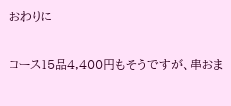おわりに

コース15品4,400円もそうですが、串おま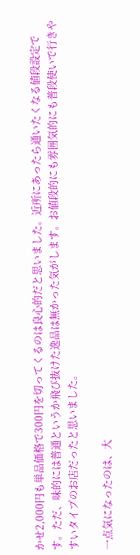かせ2,000円も単品価格で300円を切ってくるのは良心的だと思いました。近所にあったら通いたくなる値段設定です。ただ、味的には普通というか飛び抜けた逸品は無かった気がします。お値段的にも雰囲気的にも普段使いで行きやすいタイプのお店だったと思いました。

一点気になったのは、大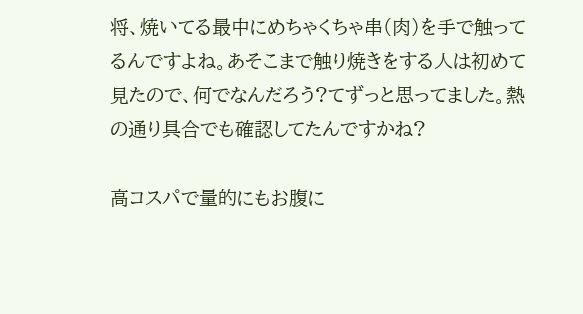将、焼いてる最中にめちゃくちゃ串(肉)を手で触ってるんですよね。あそこまで触り焼きをする人は初めて見たので、何でなんだろう?てずっと思ってました。熱の通り具合でも確認してたんですかね?

高コスパで量的にもお腹に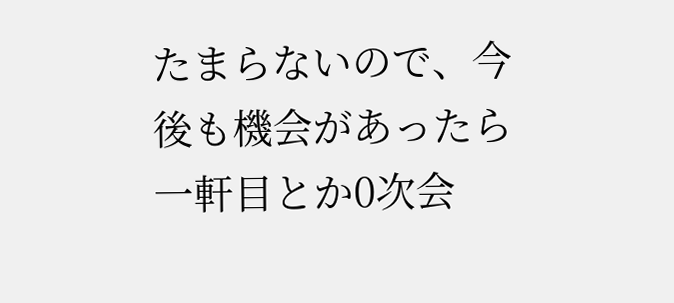たまらないので、今後も機会があったら一軒目とか0次会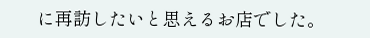に再訪したいと思えるお店でした。